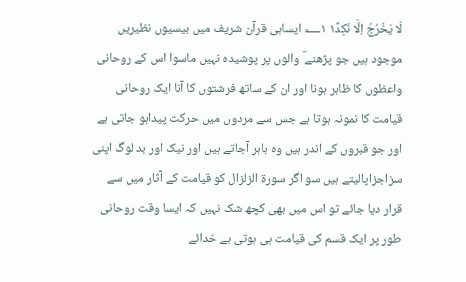لَا يَخْرُجُ اِلَّا نَكِدً۱ ؂۱ ایساہی قرآن شریف میں بیسیوں نظیریں موجود ہیں جو پڑھنے ؔ والوں پر پوشیدہ نہیں ماسوا اس کے روحانی واعظوں کا ظاہر ہونا اور ان کے ساتھ فرشتوں کا آنا ایک روحانی قیامت کا نمونہ ہوتا ہے جس سے مردوں میں حرکت پیداہو جاتی ہے اور جو قبروں کے اندر ہیں وہ باہر آجاتے ہیں اور نیک اور بد لوگ اپنی سزاجزاپالیتے ہیں سو اگر سورۃ الزلزال کو قیامت کے آثار میں سے قرار دیا جائے تو اس میں بھی کچھ شک نہیں کہ ایسا وقت روحانی طور پر ایک قسم کی قیامت ہی ہوتی ہے خدائے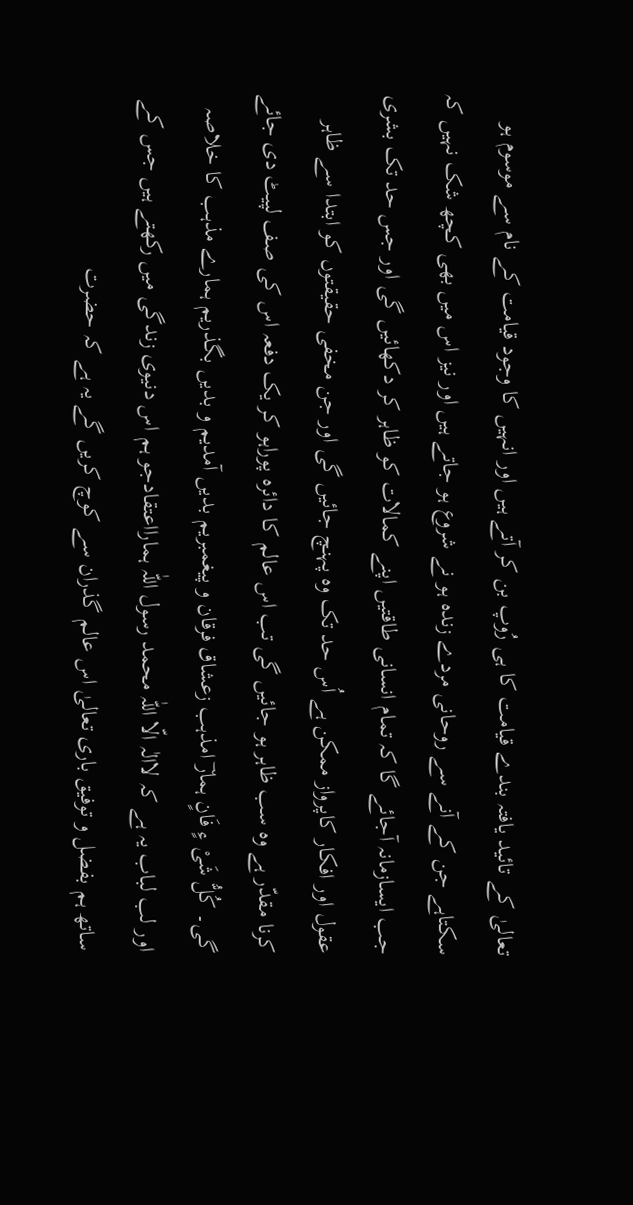تعالیٰ کے تائید یافتہ بندے قیامت کا ہی رُوپ بن کر آتے ہیں اور انہیں کا وجود قیامت کے نام سے موسوم ہو سکتاہے جن کے آنے سے روحانی مردے زندہ ہو نے شروع ہو جاتے ہیں اور نیز اس میں بھی کچھ شک نہیں کہ جب ایسازمانہ آجائے گا کہ تمام انسانی طاقتیں اپنے کمالات کو ظاہر کر دکھائیں گی اور جس حد تک بشری عقول اور افکار کاپرواز ممکن ہے اُس حد تک وہ پہنچ جائیں گی اور جن مخفی حقیقتوں کو ابتدا سے ظاہر کرنا مقدّر ہے وہ سب ظاہر ہو جائیں گی تب اس عالم کا دائرہ پوراہو کر یک دفعہ اس کی صف لپیٹ دی جائے گی۔ کُلُّ شَیْ ءٍ فَانٍ ہمارؔ امذہب زعشاق فرقان و پیغمبریم بدیں آمدیم و بدیں بگذریم ہمارے مذہب کا خلاصہ اور لب لباب یہ ہے کہ لاالٰہ الّا اللّٰہ محمد رسول اللّٰہ ہمارااعتقادجو ہم اس دنیوی زندگی میں رکھتے ہیں جس کے ساتھ ہم بفضل و توفیق باری تعالیٰ اس عالم گذران سے کوچ کریں گے یہ ہے کہ حضرت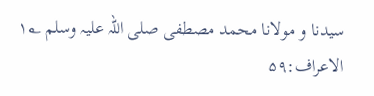سیدنا و مولانا محمد مصطفی صلی اللہ علیہ وسلم ۱؂ الاعراف:۵۹